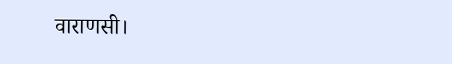वाराणसी।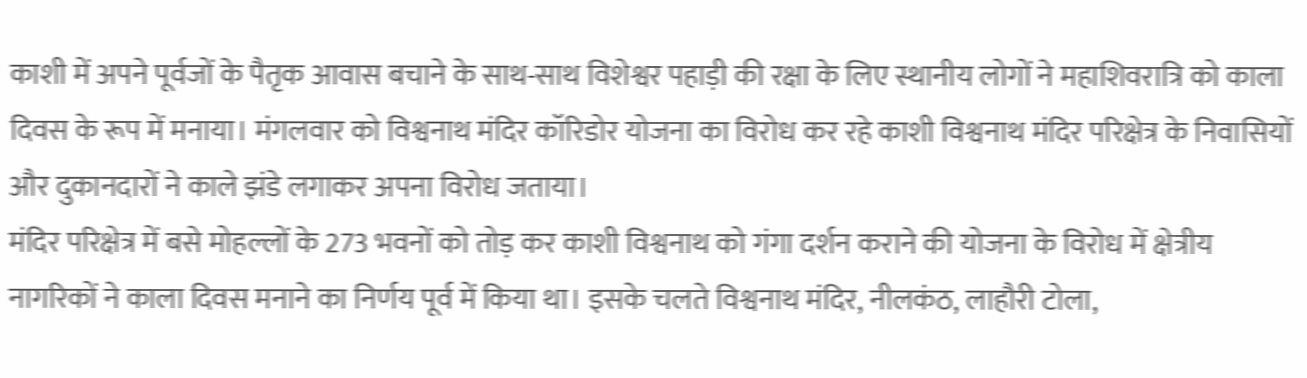काशी में अपने पूर्वजों के पैतृक आवास बचाने के साथ-साथ विशेश्वर पहाड़ी की रक्षा के लिए स्थानीय लोगों ने महाशिवरात्रि को काला दिवस के रूप में मनाया। मंगलवार को विश्वनाथ मंदिर कॉरिडोर योजना का विरोध कर रहे काशी विश्वनाथ मंदिर परिक्षेत्र के निवासियों और दुकानदारों ने काले झंडे लगाकर अपना विरोध जताया।
मंदिर परिक्षेत्र में बसे मोहल्लों के 273 भवनों को तोड़ कर काशी विश्वनाथ को गंगा दर्शन कराने की योजना के विरोध में क्षेत्रीय नागरिकों ने काला दिवस मनाने का निर्णय पूर्व में किया था। इसके चलते विश्वनाथ मंदिर, नीलकंठ, लाहौरी टोला,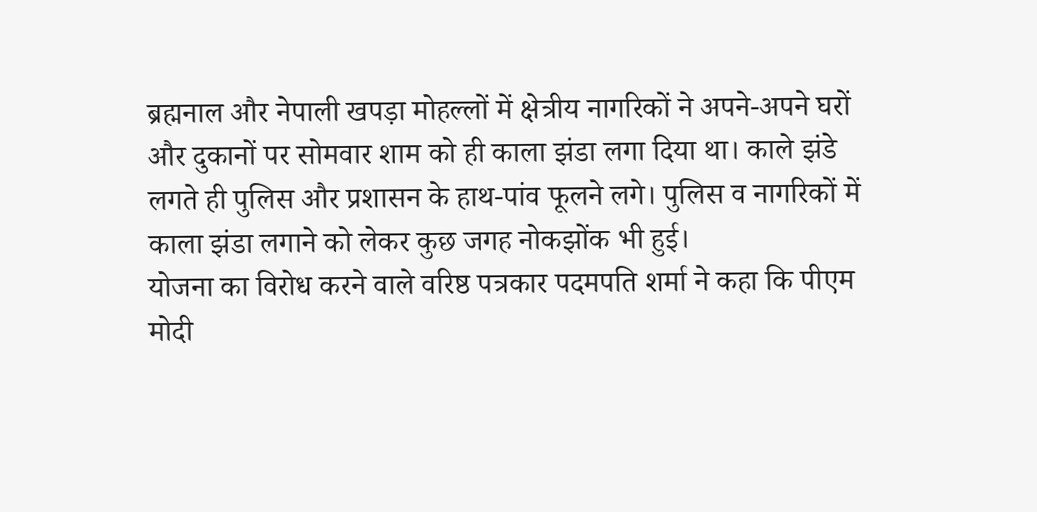ब्रह्मनाल और नेपाली खपड़ा मोहल्लों में क्षेत्रीय नागरिकों ने अपने-अपने घरों और दुकानों पर सोमवार शाम को ही काला झंडा लगा दिया था। काले झंडे लगते ही पुलिस और प्रशासन के हाथ-पांव फूलने लगे। पुलिस व नागरिकों में काला झंडा लगाने को लेकर कुछ जगह नोकझोंक भी हुई।
योजना का विरोध करने वाले वरिष्ठ पत्रकार पदमपति शर्मा ने कहा कि पीएम मोदी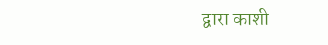द्वारा काशी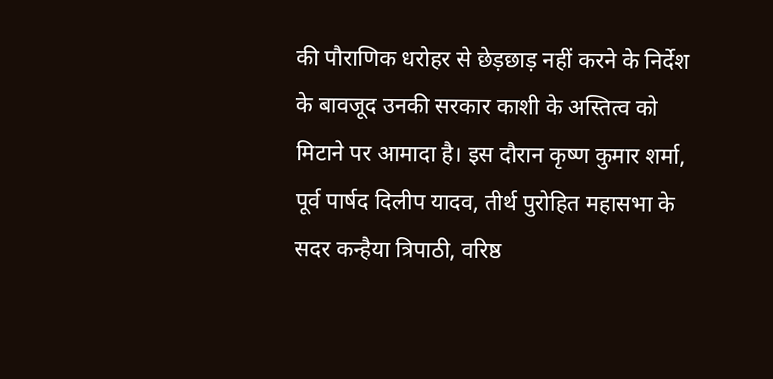की पौराणिक धरोहर से छेड़छाड़ नहीं करने के निर्देश के बावजूद उनकी सरकार काशी के अस्तित्व को मिटाने पर आमादा है। इस दौरान कृष्ण कुमार शर्मा, पूर्व पार्षद दिलीप यादव, तीर्थ पुरोहित महासभा के सदर कन्हैया त्रिपाठी, वरिष्ठ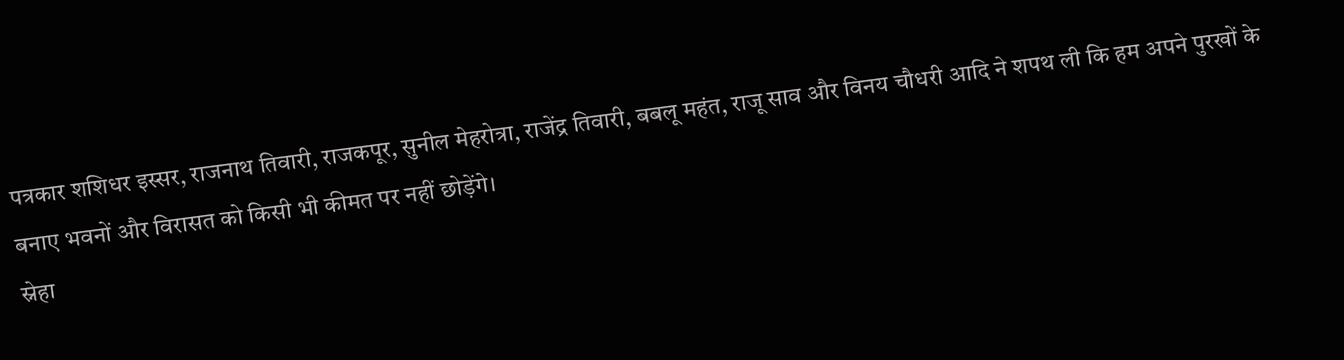पत्रकार शशिधर इस्सर, राजनाथ तिवारी, राजकपूर, सुनील मेहरोत्रा, राजेंद्र तिवारी, बबलू महंत, राजू साव और विनय चौधरी आदि ने शपथ ली कि हम अपने पुरखों के बनाए भवनों और विरासत को किसी भी कीमत पर नहीं छोड़ेंगे।
स्नेहा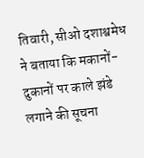तिवारी, सीओ दशाश्वमेध ने बताया कि मकानों-दुकानों पर काले झंडे लगाने की सूचना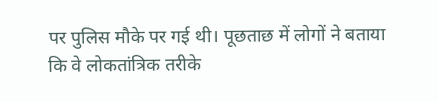पर पुलिस मौके पर गई थी। पूछताछ में लोगों ने बताया कि वे लोकतांत्रिक तरीके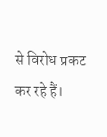से विरोध प्रकट कर रहे हैं।